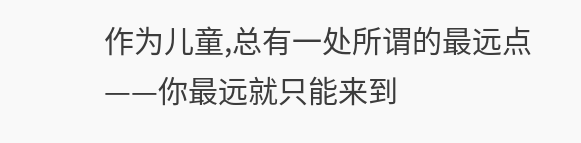作为儿童,总有一处所谓的最远点——你最远就只能来到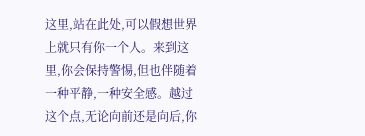这里,站在此处,可以假想世界上就只有你一个人。来到这里,你会保持警惕,但也伴随着一种平静,一种安全感。越过这个点,无论向前还是向后,你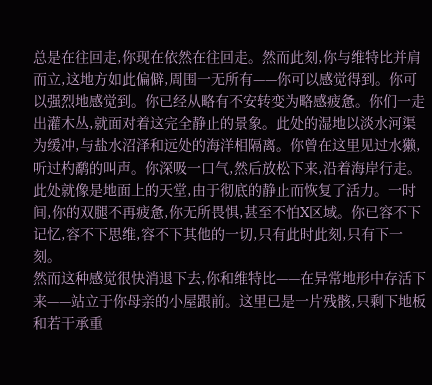总是在往回走,你现在依然在往回走。然而此刻,你与维特比并肩而立,这地方如此偏僻,周围一无所有——你可以感觉得到。你可以强烈地感觉到。你已经从略有不安转变为略感疲惫。你们一走出灌木丛,就面对着这完全静止的景象。此处的湿地以淡水河渠为缓冲,与盐水沼泽和远处的海洋相隔离。你曾在这里见过水獭,听过杓鹬的叫声。你深吸一口气,然后放松下来,沿着海岸行走。此处就像是地面上的天堂,由于彻底的静止而恢复了活力。一时间,你的双腿不再疲惫,你无所畏惧,甚至不怕X区域。你已容不下记忆,容不下思维,容不下其他的一切,只有此时此刻,只有下一刻。
然而这种感觉很快消退下去,你和维特比——在异常地形中存活下来——站立于你母亲的小屋跟前。这里已是一片残骸,只剩下地板和若干承重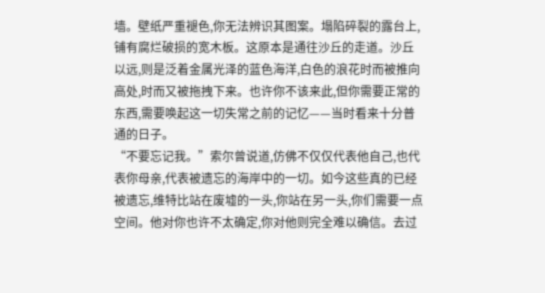墙。壁纸严重褪色,你无法辨识其图案。塌陷碎裂的露台上,铺有腐烂破损的宽木板。这原本是通往沙丘的走道。沙丘以远,则是泛着金属光泽的蓝色海洋,白色的浪花时而被推向高处,时而又被拖拽下来。也许你不该来此,但你需要正常的东西,需要唤起这一切失常之前的记忆——当时看来十分普通的日子。
“不要忘记我。”索尔曾说道,仿佛不仅仅代表他自己,也代表你母亲,代表被遗忘的海岸中的一切。如今这些真的已经被遗忘,维特比站在废墟的一头,你站在另一头,你们需要一点空间。他对你也许不太确定,你对他则完全难以确信。去过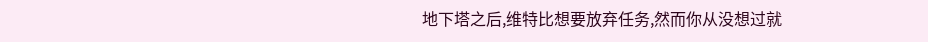地下塔之后,维特比想要放弃任务,然而你从没想过就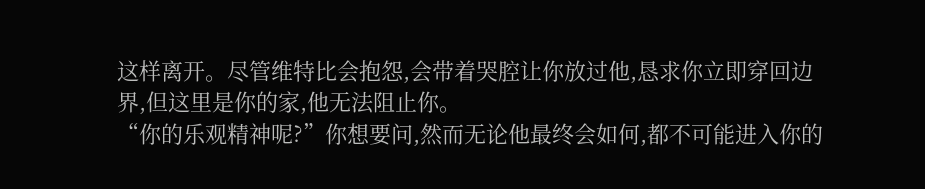这样离开。尽管维特比会抱怨,会带着哭腔让你放过他,恳求你立即穿回边界,但这里是你的家,他无法阻止你。
“你的乐观精神呢?”你想要问,然而无论他最终会如何,都不可能进入你的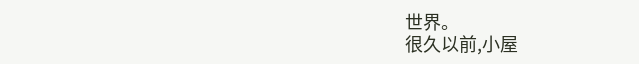世界。
很久以前,小屋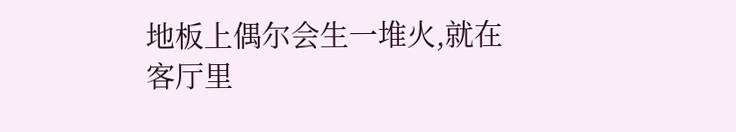地板上偶尔会生一堆火,就在客厅里